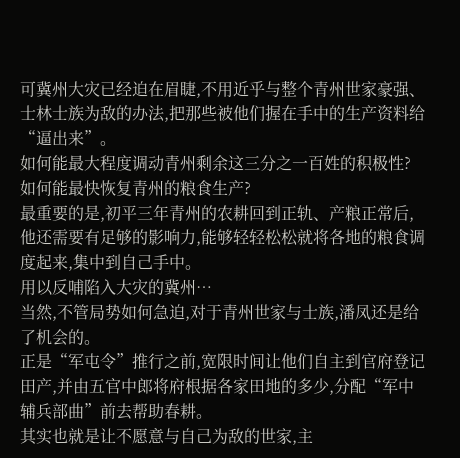可冀州大灾已经迫在眉睫,不用近乎与整个青州世家豪强、士林士族为敌的办法,把那些被他们握在手中的生产资料给“逼出来”。
如何能最大程度调动青州剩余这三分之一百姓的积极性?如何能最快恢复青州的粮食生产?
最重要的是,初平三年青州的农耕回到正轨、产粮正常后,他还需要有足够的影响力,能够轻轻松松就将各地的粮食调度起来,集中到自己手中。
用以反哺陷入大灾的冀州…
当然,不管局势如何急迫,对于青州世家与士族,潘凤还是给了机会的。
正是“军屯令”推行之前,宽限时间让他们自主到官府登记田产,并由五官中郎将府根据各家田地的多少,分配“军中辅兵部曲”前去帮助春耕。
其实也就是让不愿意与自己为敌的世家,主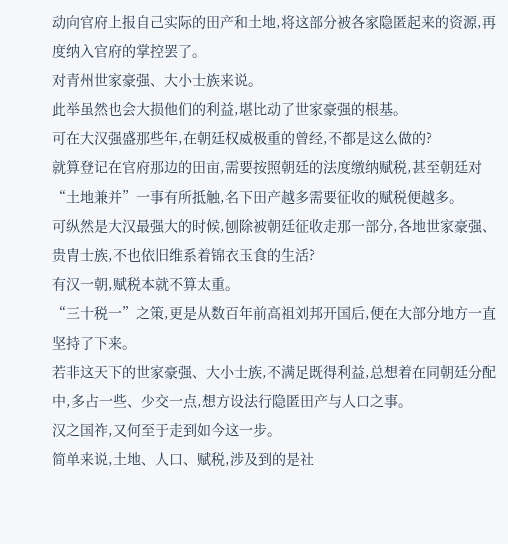动向官府上报自己实际的田产和土地,将这部分被各家隐匿起来的资源,再度纳入官府的掌控罢了。
对青州世家豪强、大小士族来说。
此举虽然也会大损他们的利益,堪比动了世家豪强的根基。
可在大汉强盛那些年,在朝廷权威极重的曾经,不都是这么做的?
就算登记在官府那边的田亩,需要按照朝廷的法度缴纳赋税,甚至朝廷对“土地兼并”一事有所抵触,名下田产越多需要征收的赋税便越多。
可纵然是大汉最强大的时候,刨除被朝廷征收走那一部分,各地世家豪强、贵胄士族,不也依旧维系着锦衣玉食的生活?
有汉一朝,赋税本就不算太重。
“三十税一”之策,更是从数百年前高祖刘邦开国后,便在大部分地方一直坚持了下来。
若非这天下的世家豪强、大小士族,不满足既得利益,总想着在同朝廷分配中,多占一些、少交一点,想方设法行隐匿田产与人口之事。
汉之国祚,又何至于走到如今这一步。
简单来说,土地、人口、赋税,涉及到的是社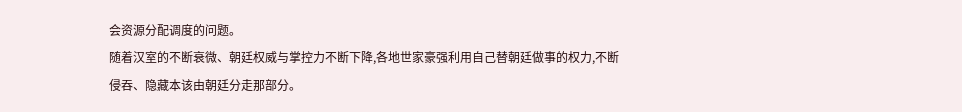会资源分配调度的问题。
随着汉室的不断衰微、朝廷权威与掌控力不断下降,各地世家豪强利用自己替朝廷做事的权力,不断侵吞、隐藏本该由朝廷分走那部分。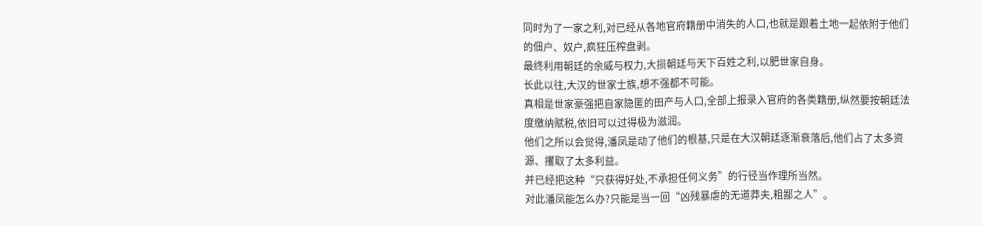同时为了一家之利,对已经从各地官府籍册中消失的人口,也就是跟着土地一起依附于他们的佃户、奴户,疯狂压榨盘剥。
最终利用朝廷的余威与权力,大损朝廷与天下百姓之利,以肥世家自身。
长此以往,大汉的世家士族,想不强都不可能。
真相是世家豪强把自家隐匿的田产与人口,全部上报录入官府的各类籍册,纵然要按朝廷法度缴纳赋税,依旧可以过得极为滋润。
他们之所以会觉得,潘凤是动了他们的根基,只是在大汉朝廷逐渐衰落后,他们占了太多资源、攫取了太多利益。
并已经把这种“只获得好处,不承担任何义务”的行径当作理所当然。
对此潘凤能怎么办?只能是当一回“凶残暴虐的无道莽夫,粗鄙之人”。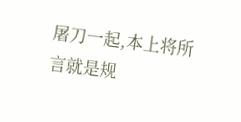屠刀一起,本上将所言就是规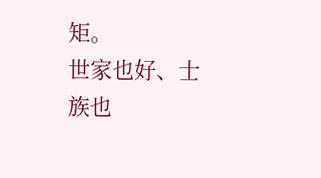矩。
世家也好、士族也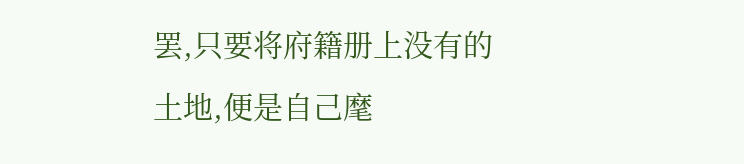罢,只要将府籍册上没有的土地,便是自己麾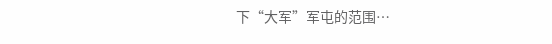下“大军”军屯的范围…